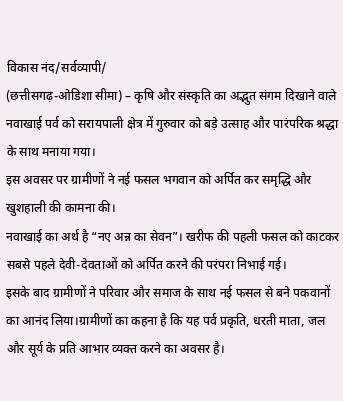विकास नंद/सर्वव्यापी/
(छत्तीसगढ़-ओडिशा सीमा) – कृषि और संस्कृति का अद्भुत संगम दिखाने वाले नवाखाई पर्व को सरायपाली क्षेत्र में गुरुवार को बड़े उत्साह और पारंपरिक श्रद्धा के साथ मनाया गया।
इस अवसर पर ग्रामीणों ने नई फसल भगवान को अर्पित कर समृद्धि और खुशहाली की कामना की।
नवाखाई का अर्थ है “नए अन्न का सेवन”। खरीफ की पहली फसल को काटकर सबसे पहले देवी-देवताओं को अर्पित करने की परंपरा निभाई गई।
इसके बाद ग्रामीणों ने परिवार और समाज के साथ नई फसल से बने पकवानों का आनंद लिया।ग्रामीणों का कहना है कि यह पर्व प्रकृति, धरती माता, जल और सूर्य के प्रति आभार व्यक्त करने का अवसर है।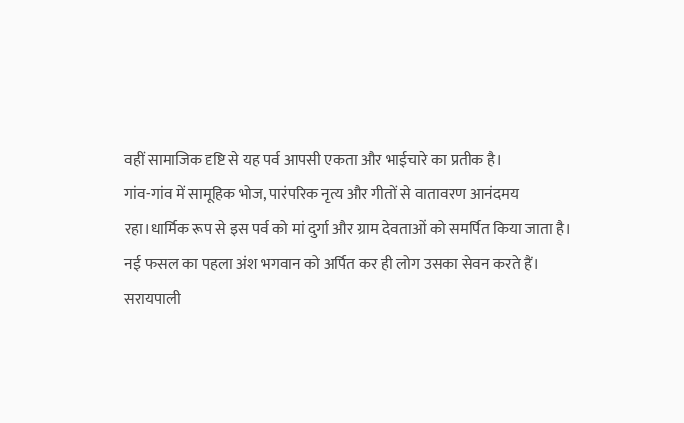वहीं सामाजिक दृष्टि से यह पर्व आपसी एकता और भाईचारे का प्रतीक है।
गांव-गांव में सामूहिक भोज, पारंपरिक नृत्य और गीतों से वातावरण आनंदमय रहा।धार्मिक रूप से इस पर्व को मां दुर्गा और ग्राम देवताओं को समर्पित किया जाता है। नई फसल का पहला अंश भगवान को अर्पित कर ही लोग उसका सेवन करते हैं।
सरायपाली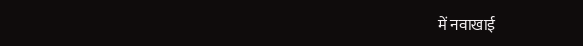में नवाखाई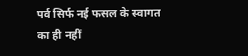पर्व सिर्फ नई फसल के स्वागत का ही नहीं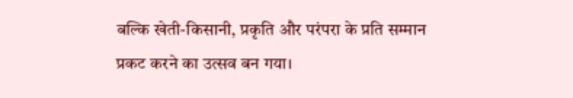बल्कि खेती-किसानी, प्रकृति और परंपरा के प्रति सम्मान प्रकट करने का उत्सव बन गया।